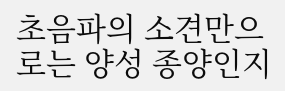초음파의 소견만으로는 양성 종양인지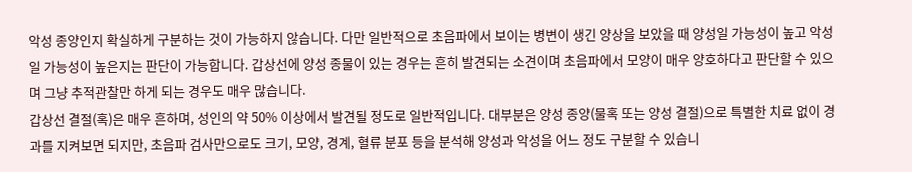악성 종양인지 확실하게 구분하는 것이 가능하지 않습니다. 다만 일반적으로 초음파에서 보이는 병변이 생긴 양상을 보았을 때 양성일 가능성이 높고 악성일 가능성이 높은지는 판단이 가능합니다. 갑상선에 양성 종물이 있는 경우는 흔히 발견되는 소견이며 초음파에서 모양이 매우 양호하다고 판단할 수 있으며 그냥 추적관찰만 하게 되는 경우도 매우 많습니다.
갑상선 결절(혹)은 매우 흔하며, 성인의 약 50% 이상에서 발견될 정도로 일반적입니다. 대부분은 양성 종양(물혹 또는 양성 결절)으로 특별한 치료 없이 경과를 지켜보면 되지만, 초음파 검사만으로도 크기, 모양, 경계, 혈류 분포 등을 분석해 양성과 악성을 어느 정도 구분할 수 있습니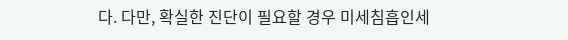다. 다만, 확실한 진단이 필요할 경우 미세침흡인세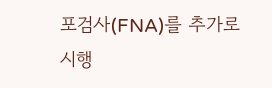포검사(FNA)를 추가로 시행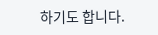하기도 합니다.